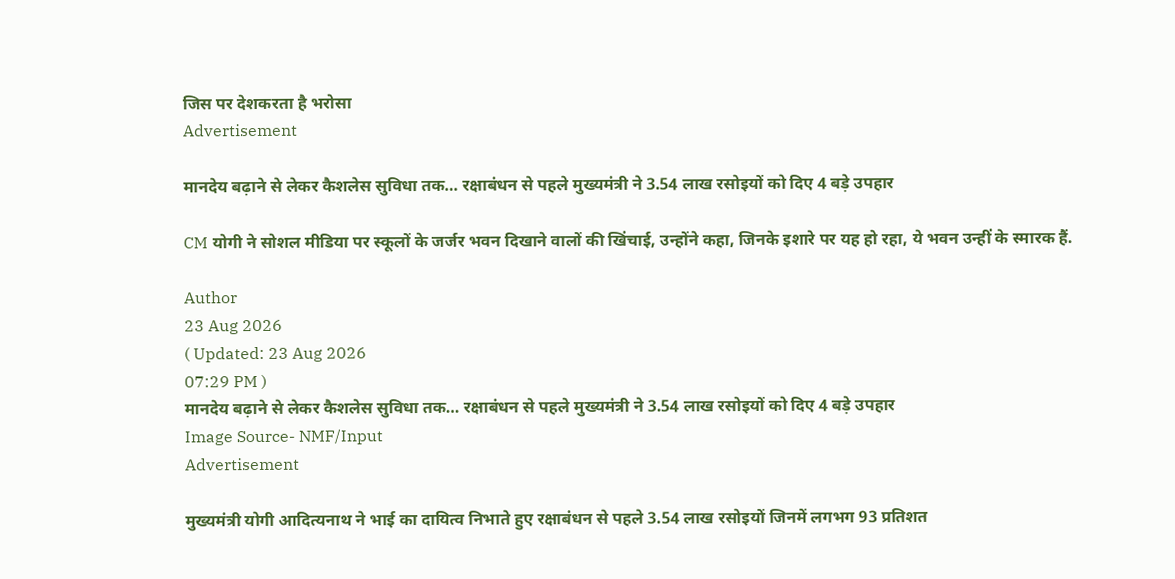जिस पर देशकरता है भरोसा
Advertisement

मानदेय बढ़ाने से लेकर कैशलेस सुविधा तक… रक्षाबंधन से पहले मुख्यमंत्री ने 3.54 लाख रसोइयों को दिए 4 बड़े उपहार

CM योगी ने सोशल मीडिया पर स्कूलों के जर्जर भवन दिखाने वालों की खिंचाई, उन्होंने कहा, जिनके इशारे पर यह हो रहा, ये भवन उन्हीं के स्मारक हैं.

Author
23 Aug 2026
( Updated: 23 Aug 2026
07:29 PM )
मानदेय बढ़ाने से लेकर कैशलेस सुविधा तक… रक्षाबंधन से पहले मुख्यमंत्री ने 3.54 लाख रसोइयों को दिए 4 बड़े उपहार
Image Source- NMF/Input
Advertisement

मुख्यमंत्री योगी आदित्यनाथ ने भाई का दायित्व निभाते हुए रक्षाबंधन से पहले 3.54 लाख रसोइयों जिनमें लगभग 93 प्रतिशत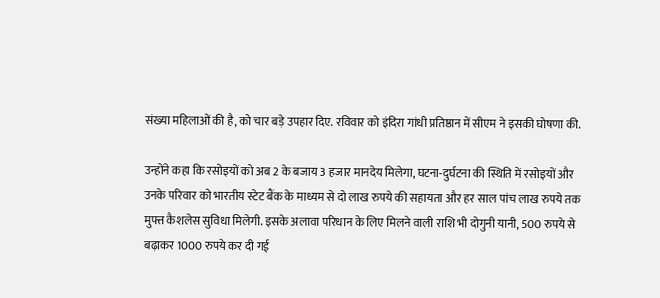संख्या महिलाओं की है, को चार बड़े उपहार दिए. रविवार को इंदिरा गांधी प्रतिष्ठान में सीएम ने इसकी घोषणा की.

उन्होंने कहा कि रसोइयों को अब 2 के बजाय 3 हजार मानदेय मिलेगा, घटना-दुर्घटना की स्थिति में रसोइयों और उनके परिवार को भारतीय स्टेट बैंक के माध्यम से दो लाख रुपये की सहायता और हर साल पांच लाख रुपये तक मुफ्त कैशलेस सुविधा मिलेगी. इसके अलावा परिधान के लिए मिलने वाली राशि भी दोगुनी यानी, 500 रुपये से बढ़ाकर 1000 रुपये कर दी गई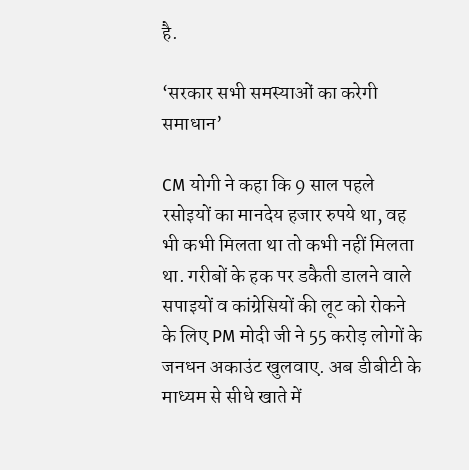है.

‘सरकार सभी समस्याओं का करेगी समाधान’

CM योगी ने कहा कि 9 साल पहले रसोइयों का मानदेय हजार रुपये था, वह भी कभी मिलता था तो कभी नहीं मिलता था. गरीबों के हक पर डकैती डालने वाले सपाइयों व कांग्रेसियों की लूट को रोकने के लिए PM मोदी जी ने 55 करोड़ लोगों के जनधन अकाउंट खुलवाए. अब डीबीटी के माध्यम से सीधे खाते में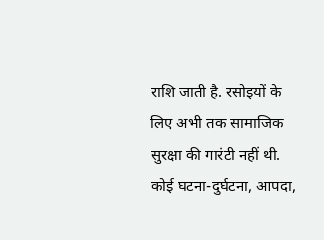राशि जाती है. रसोइयों के लिए अभी तक सामाजिक सुरक्षा की गारंटी नहीं थी. कोई घटना-दुर्घटना, आपदा,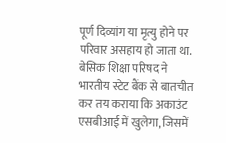पूर्ण दिव्यांग या मृत्यु होने पर परिवार असहाय हो जाता था. बेसिक शिक्षा परिषद ने भारतीय स्टेट बैंक से बातचीत कर तय कराया कि अकाउंट एसबीआई में खुलेगा, जिसमें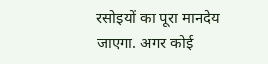रसोइयों का पूरा मानदेय जाएगा. अगर कोई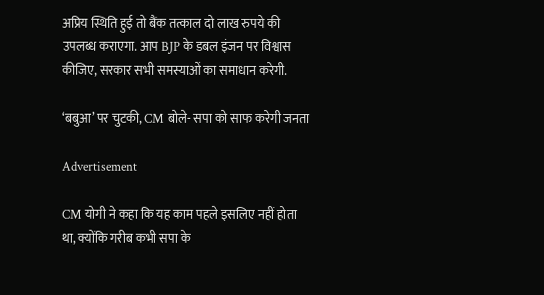अप्रिय स्थिति हुई तो बैंक तत्काल दो लाख रुपये की उपलब्ध कराएगा. आप BJP के डबल इंजन पर विश्वास कीजिए, सरकार सभी समस्याओं का समाधान करेगी.

‘बबुआ’ पर चुटकी, CM बोले- सपा को साफ करेगी जनता

Advertisement

CM योगी ने कहा कि यह काम पहले इसलिए नहीं होता था, क्योंकि गरीब कभी सपा के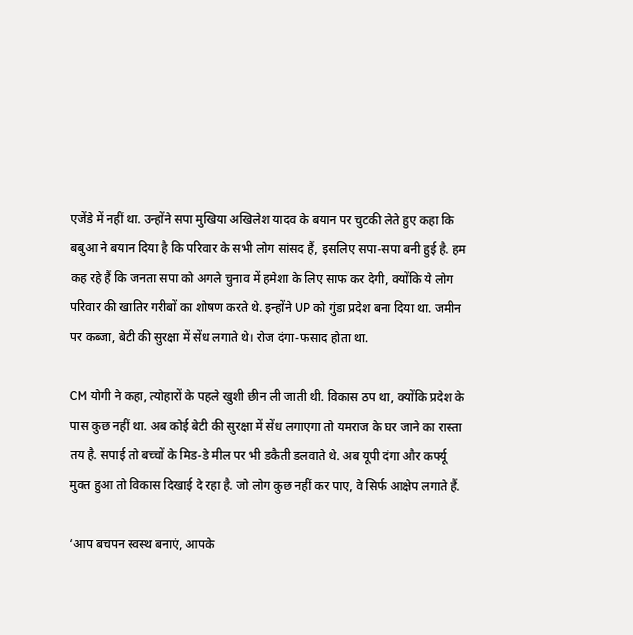एजेंडे में नहीं था. उन्होंने सपा मुखिया अखिलेश यादव के बयान पर चुटकी लेते हुए कहा कि बबुआ ने बयान दिया है कि परिवार के सभी लोग सांसद हैं, इसलिए सपा-सपा बनी हुई है. हम कह रहे हैं कि जनता सपा को अगले चुनाव में हमेशा के लिए साफ कर देगी, क्योंकि ये लोग परिवार की खातिर गरीबों का शोषण करते थे. इन्होंने UP को गुंडा प्रदेश बना दिया था. जमीन पर कब्जा, बेटी की सुरक्षा में सेंध लगाते थे। रोज दंगा-फसाद होता था.

CM योगी ने कहा, त्योहारों के पहले खुशी छीन ली जाती थी. विकास ठप था, क्योंकि प्रदेश के पास कुछ नहीं था. अब कोई बेटी की सुरक्षा में सेंध लगाएगा तो यमराज के घर जाने का रास्ता तय है. सपाई तो बच्चों के मिड-डे मील पर भी डकैती डलवाते थे. अब यूपी दंगा और कर्फ्यू मुक्त हुआ तो विकास दिखाई दे रहा है. जो लोग कुछ नहीं कर पाए, वे सिर्फ आक्षेप लगाते हैं.

‘आप बचपन स्वस्थ बनाएं, आपके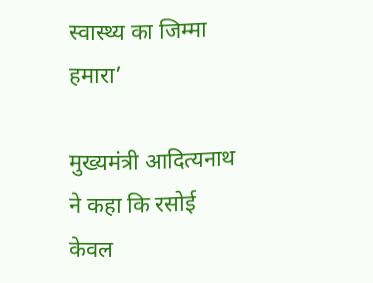स्वास्थ्य का जिम्मा हमारा’

मुख्यमंत्री आदित्यनाथ ने कहा कि रसोई केवल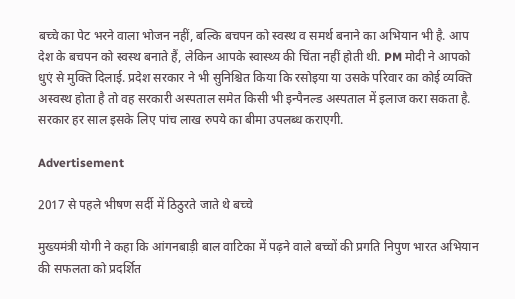बच्चे का पेट भरने वाला भोजन नहीं, बल्कि बचपन को स्वस्थ व समर्थ बनाने का अभियान भी है. आप देश के बचपन को स्वस्थ बनाते हैं, लेकिन आपके स्वास्थ्य की चिंता नहीं होती थी. PM मोदी ने आपको धुएं से मुक्ति दिलाई. प्रदेश सरकार ने भी सुनिश्चित किया कि रसोइया या उसके परिवार का कोई व्यक्ति अस्वस्थ होता है तो वह सरकारी अस्पताल समेत किसी भी इन्पैनल्ड अस्पताल में इलाज करा सकता है. सरकार हर साल इसके लिए पांच लाख रुपये का बीमा उपलब्ध कराएगी.

Advertisement

2017 से पहले भीषण सर्दी में ठिठुरते जाते थे बच्चे

मुख्यमंत्री योगी ने कहा कि आंगनबाड़ी बाल वाटिका में पढ़ने वाले बच्चों की प्रगति निपुण भारत अभियान की सफलता को प्रदर्शित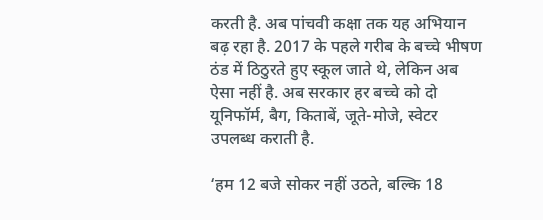करती है. अब पांचवी कक्षा तक यह अभियान बढ़ रहा है. 2017 के पहले गरीब के बच्चे भीषण ठंड में ठिठुरते हुए स्कूल जाते थे, लेकिन अब ऐसा नहीं है. अब सरकार हर बच्चे को दो यूनिफॉर्म, बैग, किताबें, जूते-मोजे, स्वेटर उपलब्ध कराती है.

‘हम 12 बजे सोकर नहीं उठते, बल्कि 18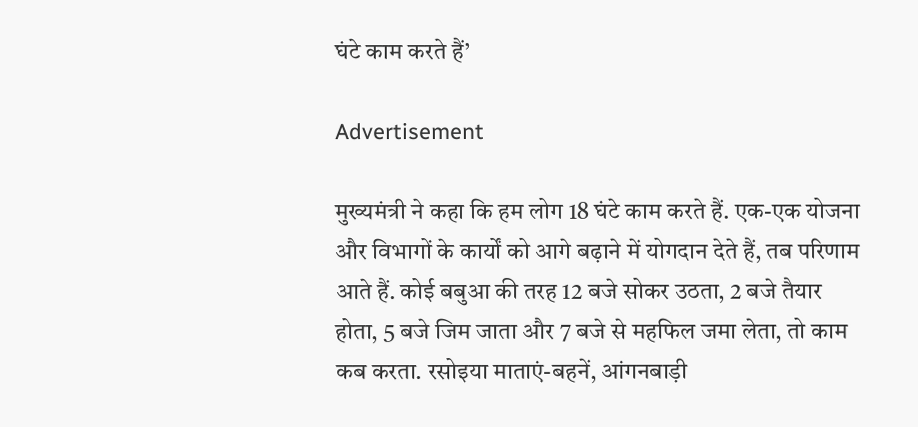घंटे काम करते हैं’

Advertisement

मुख्यमंत्री ने कहा कि हम लोग 18 घंटे काम करते हैं. एक-एक योजना और विभागों के कार्यों को आगे बढ़ाने में योगदान देते हैं, तब परिणाम आते हैं. कोई बबुआ की तरह 12 बजे सोकर उठता, 2 बजे तैयार होता, 5 बजे जिम जाता और 7 बजे से महफिल जमा लेता, तो काम कब करता. रसोइया माताएं-बहनें, आंगनबाड़ी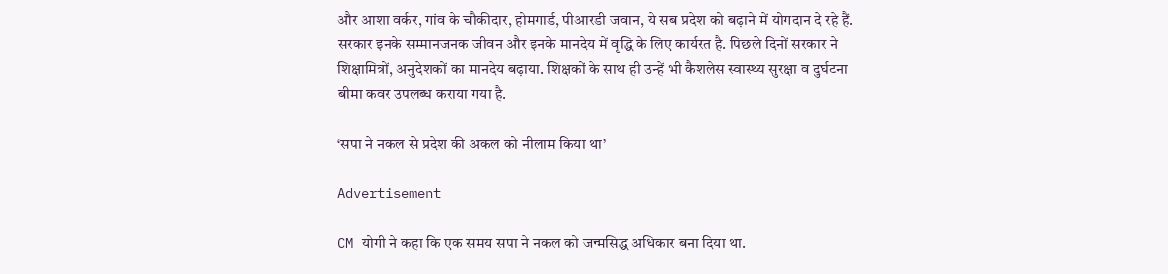और आशा वर्कर, गांव के चौकीदार, होमगार्ड, पीआरडी जवान, ये सब प्रदेश को बढ़ाने में योगदान दे रहे हैं. सरकार इनके सम्मानजनक जीवन और इनके मानदेय में वृद्धि के लिए कार्यरत है. पिछले दिनों सरकार ने शिक्षामित्रों, अनुदेशकों का मानदेय बढ़ाया. शिक्षकों के साथ ही उन्हें भी कैशलेस स्वास्थ्य सुरक्षा व दुर्घटना बीमा कवर उपलब्ध कराया गया है.

‘सपा ने नकल से प्रदेश की अकल को नीलाम किया था’

Advertisement

CM योगी ने कहा कि एक समय सपा ने नकल को जन्मसिद्ध अधिकार बना दिया था.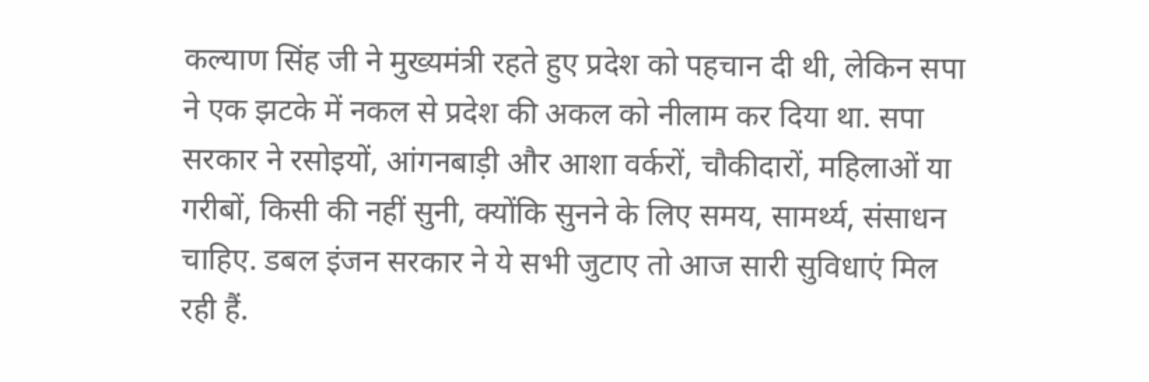कल्याण सिंह जी ने मुख्यमंत्री रहते हुए प्रदेश को पहचान दी थी, लेकिन सपा ने एक झटके में नकल से प्रदेश की अकल को नीलाम कर दिया था. सपा सरकार ने रसोइयों, आंगनबाड़ी और आशा वर्करों, चौकीदारों, महिलाओं या गरीबों, किसी की नहीं सुनी, क्योंकि सुनने के लिए समय, सामर्थ्य, संसाधन चाहिए. डबल इंजन सरकार ने ये सभी जुटाए तो आज सारी सुविधाएं मिल रही हैं.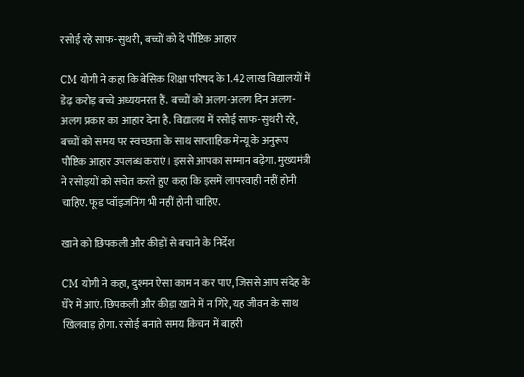रसोई रहे साफ-सुथरी, बच्चों को दें पौष्टिक आहार

CM योगी ने कहा कि बेसिक शिक्षा परिषद के 1.42 लाख विद्यालयों में डेढ़ करोड़ बच्चे अध्ययनरत हैं. बच्चों को अलग-अलग दिन अलग-अलग प्रकार का आहार देना है. विद्यालय में रसोई साफ-सुथरी रहे, बच्चों को समय पर स्वच्छता के साथ साप्ताहिक मेन्यू के अनुरूप पौष्टिक आहार उपलब्ध कराएं। इससे आपका सम्मान बढ़ेगा. मुख्यमंत्री ने रसोइयों को सचेत करते हुए कहा कि इसमें लापरवाही नहीं होनी चाहिए. फूड प्वॉइजनिंग भी नहीं होनी चाहिए.

खाने को छिपकली और कीड़ों से बचाने के निर्देश

CM योगी ने कहा, दुश्मन ऐसा काम न कर पाए, जिससे आप संदेह के घेरे में आएं. छिपकली और कीड़ा खाने में न गिरे, यह जीवन के साथ खिलवाड़ होगा. रसोई बनाते समय किचन में बाहरी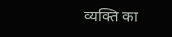व्यक्ति का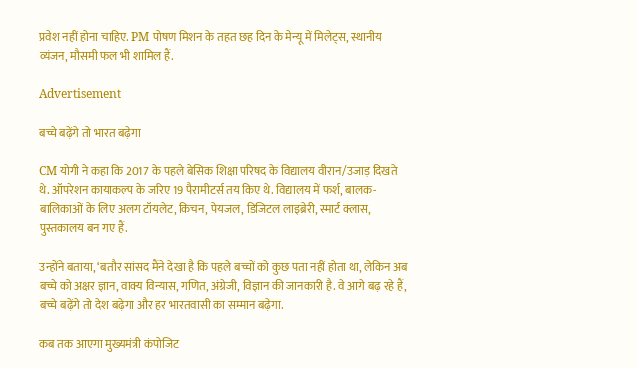प्रवेश नहीं होना चाहिए. PM पोषण मिशन के तहत छह दिन के मेन्यू में मिलेट्स, स्थानीय व्यंजन, मौसमी फल भी शामिल हैं.

Advertisement

बच्चे बढ़ेंगे तो भारत बढ़ेगा

CM योगी ने कहा कि 2017 के पहले बेसिक शिक्षा परिषद के विद्यालय वीरान/उजाड़ दिखते थे. ऑपरेशन कायाकल्प के जरिए 19 पैरामीटर्स तय किए थे. विद्यालय में फर्श, बालक-बालिकाओं के लिए अलग टॉयलेट, किचन, पेयजल, डिजिटल लाइब्रेरी, स्मार्ट क्लास, पुस्तकालय बन गए हैं.

उन्होंने बताया, ‘बतौर सांसद मैंने देखा है कि पहले बच्चों को कुछ पता नहीं होता था, लेकिन अब बच्चे को अक्षर ज्ञान, वाक्य विन्यास, गणित, अंग्रेजी, विज्ञान की जानकारी है. वे आगे बढ़ रहे हैं, बच्चे बढ़ेंगे तो देश बढ़ेगा और हर भारतवासी का सम्मान बढ़ेगा.

कब तक आएगा मुख्यमंत्री कंपोजिट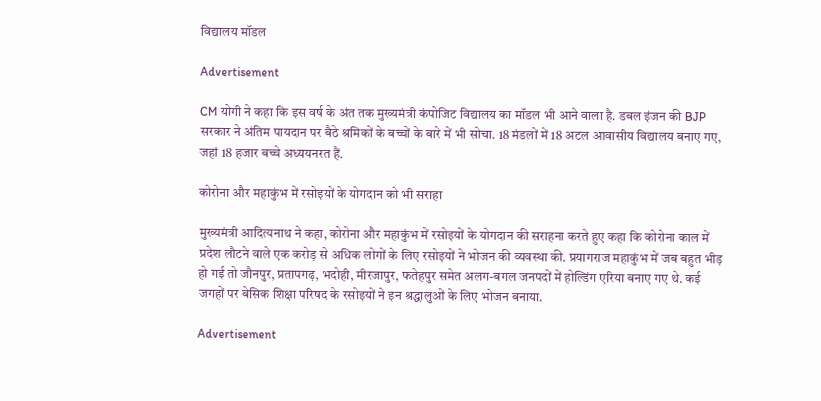विद्यालय मॉडल

Advertisement

CM योगी ने कहा कि इस वर्ष के अंत तक मुख्यमंत्री कंपोजिट विद्यालय का मॉडल भी आने वाला है. डबल इंजन की BJP सरकार ने अंतिम पायदान पर बैठे श्रमिकों के बच्चों के बारे में भी सोचा. 18 मंडलों में 18 अटल आवासीय विद्यालय बनाए गए, जहां 18 हजार बच्चे अध्ययनरत हैं.

कोरोना और महाकुंभ में रसोइयों के योगदान को भी सराहा

मुख्यमंत्री आदित्यनाथ ने कहा, कोरोना और महाकुंभ में रसोइयों के योगदान की सराहना करते हुए कहा कि कोरोना काल में प्रदेश लौटने वाले एक करोड़ से अधिक लोगों के लिए रसोइयों ने भोजन की व्यवस्था की. प्रयागराज महाकुंभ में जब बहुत भीड़ हो गई तो जौनपुर, प्रतापगढ़, भदोही, मीरजापुर, फतेहपुर समेत अलग-बगल जनपदों में होल्डिंग एरिया बनाए गए थे. कई जगहों पर बेसिक शिक्षा परिषद के रसोइयों ने इन श्रद्धालुओं के लिए भोजन बनाया.

Advertisement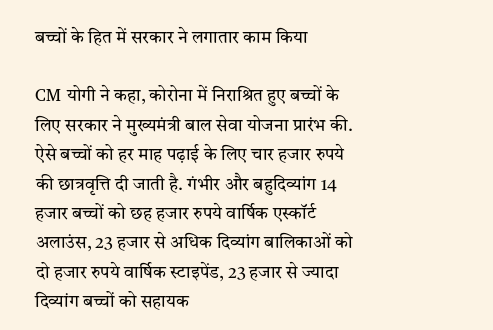बच्चों के हित में सरकार ने लगातार काम किया

CM योगी ने कहा, कोरोना में निराश्रित हुए बच्चों के लिए सरकार ने मुख्यमंत्री बाल सेवा योजना प्रारंभ की. ऐसे बच्चों को हर माह पढ़ाई के लिए चार हजार रुपये की छात्रवृत्ति दी जाती है. गंभीर और बहुदिव्यांग 14 हजार बच्चों को छह हजार रुपये वार्षिक एस्कॉर्ट अलाउंस, 23 हजार से अधिक दिव्यांग बालिकाओं को दो हजार रुपये वार्षिक स्टाइपेंड, 23 हजार से ज्यादा दिव्यांग बच्चों को सहायक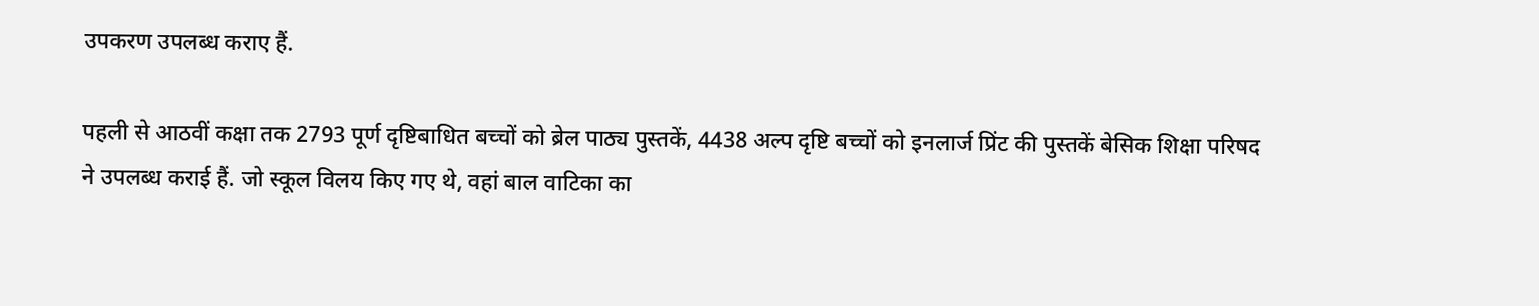उपकरण उपलब्ध कराए हैं.

पहली से आठवीं कक्षा तक 2793 पूर्ण दृष्टिबाधित बच्चों को ब्रेल पाठ्य पुस्तकें, 4438 अल्प दृष्टि बच्चों को इनलार्ज प्रिंट की पुस्तकें बेसिक शिक्षा परिषद ने उपलब्ध कराई हैं. जो स्कूल विलय किए गए थे, वहां बाल वाटिका का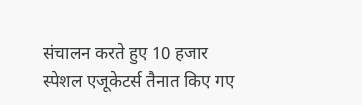संचालन करते हुए 10 हजार स्पेशल एजूकेटर्स तैनात किए गए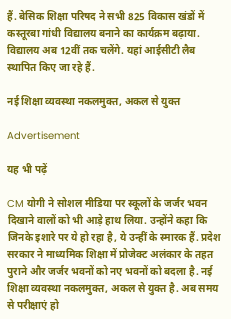हैं. बेसिक शिक्षा परिषद ने सभी 825 विकास खंडों में कस्तूरबा गांधी विद्यालय बनाने का कार्यक्रम बढ़ाया. विद्यालय अब 12वीं तक चलेंगे. यहां आईसीटी लैब स्थापित किए जा रहे हैं.

नई शिक्षा व्यवस्था नकलमुक्त, अकल से युक्त

Advertisement

यह भी पढ़ें

CM योगी ने सोशल मीडिया पर स्कूलों के जर्जर भवन दिखाने वालों को भी आड़े हाथ लिया. उन्होंने कहा कि जिनके इशारे पर ये हो रहा है, ये उन्हीं के स्मारक हैं. प्रदेश सरकार ने माध्यमिक शिक्षा में प्रोजेक्ट अलंकार के तहत पुराने और जर्जर भवनों को नए भवनों को बदला है. नई शिक्षा व्यवस्था नकलमुक्त, अकल से युक्त है. अब समय से परीक्षाएं हो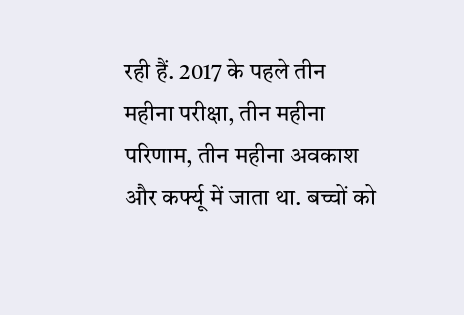रही हैं. 2017 के पहले तीन महीना परीक्षा, तीन महीना परिणाम, तीन महीना अवकाश और कर्फ्यू में जाता था. बच्चों को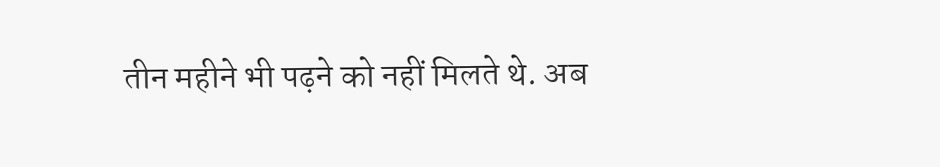तीन महीने भी पढ़ने को नहीं मिलते थे. अब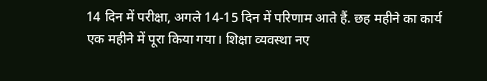14 दिन में परीक्षा, अगले 14-15 दिन में परिणाम आते हैं. छह महीने का कार्य एक महीने में पूरा किया गया। शिक्षा व्यवस्था नए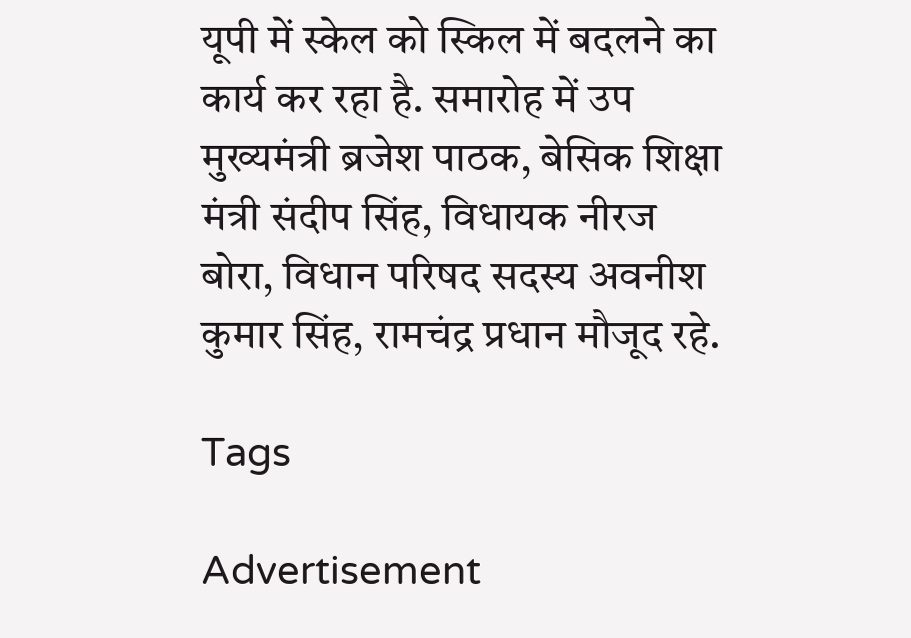यूपी में स्केल को स्किल में बदलने का कार्य कर रहा है. समारोह में उप मुख्यमंत्री ब्रजेश पाठक, बेसिक शिक्षा मंत्री संदीप सिंह, विधायक नीरज बोरा, विधान परिषद सदस्य अवनीश कुमार सिंह, रामचंद्र प्रधान मौजूद रहे.

Tags

Advertisement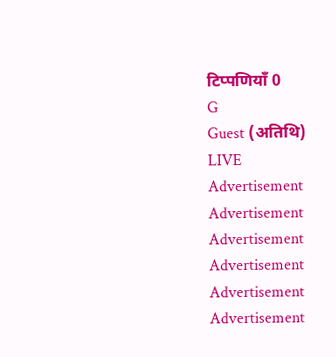टिप्पणियाँ 0
G
Guest (अतिथि)
LIVE
Advertisement
Advertisement
Advertisement
Advertisement
Advertisement
Advertisement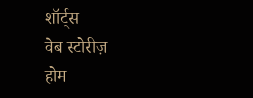शॉर्ट्स
वेब स्टोरीज़
होम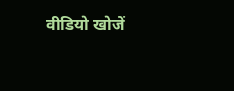वीडियो खोजें